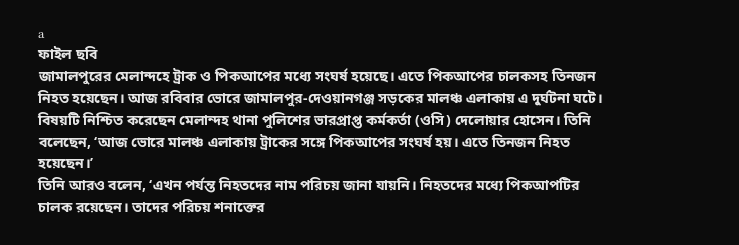a
ফাইল ছবি
জামালপুরের মেলান্দহে ট্রাক ও পিকআপের মধ্যে সংঘর্ষ হয়েছে। এতে পিকআপের চালকসহ তিনজন নিহত হয়েছেন। আজ রবিবার ভোরে জামালপুর-দেওয়ানগঞ্জ সড়কের মালঞ্চ এলাকায় এ দুর্ঘটনা ঘটে।
বিষয়টি নিশ্চিত করেছেন মেলান্দহ থানা পুলিশের ভারপ্রাপ্ত কর্মকর্তা (ওসি) দেলোয়ার হোসেন। তিনি বলেছেন, ‘আজ ভোরে মালঞ্চ এলাকায় ট্রাকের সঙ্গে পিকআপের সংঘর্ষ হয়। এতে তিনজন নিহত হয়েছেন।’
তিনি আরও বলেন, ‘এখন পর্যন্ত নিহতদের নাম পরিচয় জানা যায়নি। নিহতদের মধ্যে পিকআপটির চালক রয়েছেন। তাদের পরিচয় শনাক্তের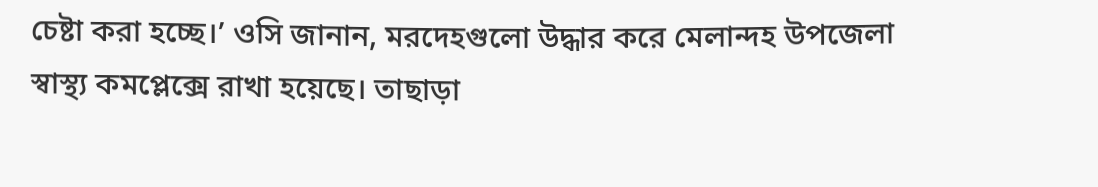চেষ্টা করা হচ্ছে।’ ওসি জানান, মরদেহগুলো উদ্ধার করে মেলান্দহ উপজেলা স্বাস্থ্য কমপ্লেক্সে রাখা হয়েছে। তাছাড়া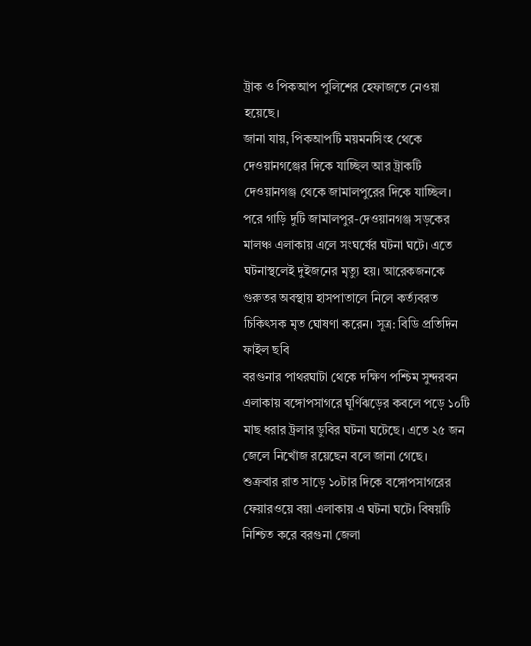ট্রাক ও পিকআপ পুলিশের হেফাজতে নেওয়া হয়েছে।
জানা যায়, পিকআপটি ময়মনসিংহ থেকে দেওয়ানগঞ্জের দিকে যাচ্ছিল আর ট্রাকটি দেওয়ানগঞ্জ থেকে জামালপুরের দিকে যাচ্ছিল। পরে গাড়ি দুটি জামালপুর-দেওয়ানগঞ্জ সড়কের মালঞ্চ এলাকায় এলে সংঘর্ষের ঘটনা ঘটে। এতে ঘটনাস্থলেই দুইজনের মৃত্যু হয়। আরেকজনকে গুরুতর অবস্থায় হাসপাতালে নিলে কর্ত্যবরত চিকিৎসক মৃত ঘোষণা করেন। সূত্র: বিডি প্রতিদিন
ফাইল ছবি
বরগুনার পাথরঘাটা থেকে দক্ষিণ পশ্চিম সুন্দরবন এলাকায় বঙ্গোপসাগরে ঘূর্ণিঝড়ের কবলে পড়ে ১০টি মাছ ধরার ট্রলার ডুবির ঘটনা ঘটেছে। এতে ২৫ জন জেলে নিখোঁজ রয়েছেন বলে জানা গেছে।
শুক্রবার রাত সাড়ে ১০টার দিকে বঙ্গোপসাগরের ফেয়ারওয়ে বয়া এলাকায় এ ঘটনা ঘটে। বিষয়টি নিশ্চিত করে বরগুনা জেলা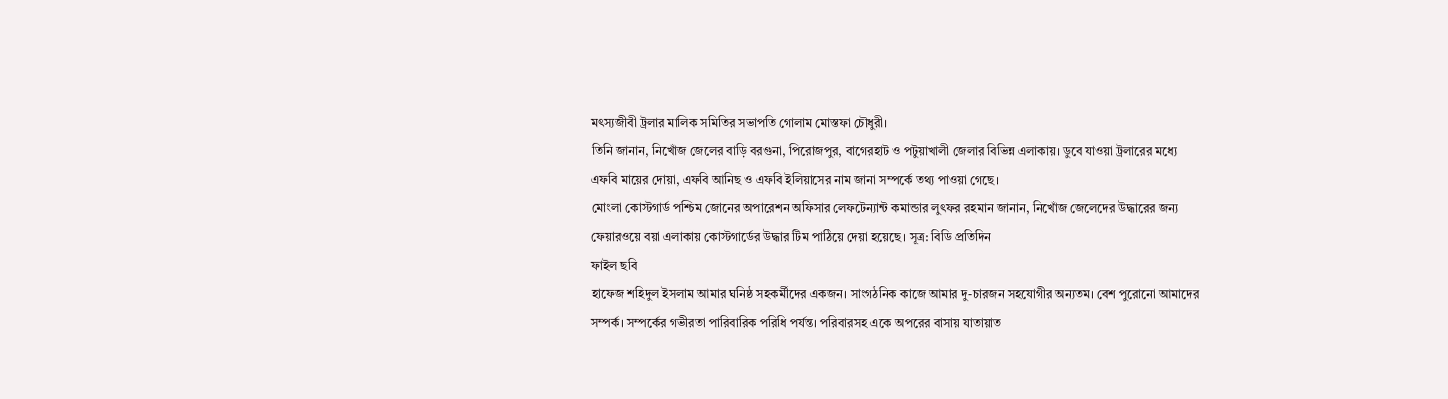মৎস্যজীবী ট্রলার মালিক সমিতির সভাপতি গোলাম মোস্তফা চৌধুরী।
তিনি জানান, নিখোঁজ জেলের বাড়ি বরগুনা, পিরোজপুর, বাগেরহাট ও পটুয়াখালী জেলার বিভিন্ন এলাকায়। ডুবে যাওয়া ট্রলারের মধ্যে এফবি মায়ের দোয়া, এফবি আনিছ ও এফবি ইলিয়াসের নাম জানা সম্পর্কে তথ্য পাওয়া গেছে।
মোংলা কোস্টগার্ড পশ্চিম জোনের অপারেশন অফিসার লেফটেন্যান্ট কমান্ডার লুৎফর রহমান জানান, নিখোঁজ জেলেদের উদ্ধারের জন্য ফেয়ারওয়ে বয়া এলাকায় কোস্টগার্ডের উদ্ধার টিম পাঠিয়ে দেয়া হয়েছে। সূত্র: বিডি প্রতিদিন
ফাইল ছবি
হাফেজ শহিদুল ইসলাম আমার ঘনিষ্ঠ সহকর্মীদের একজন। সাংগঠনিক কাজে আমার দু-চারজন সহযোগীর অন্যতম। বেশ পুরোনো আমাদের সম্পর্ক। সম্পর্কের গভীরতা পারিবারিক পরিধি পর্যন্ত। পরিবারসহ একে অপরের বাসায় যাতায়াত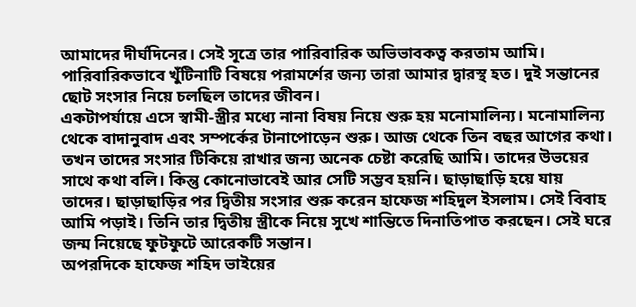আমাদের দীর্ঘদিনের। সেই সূত্রে তার পারিবারিক অভিভাবকত্ব করতাম আমি। পারিবারিকভাবে খুঁটিনাটি বিষয়ে পরামর্শের জন্য তারা আমার দ্বারস্থ হত। দুই সন্তানের ছোট সংসার নিয়ে চলছিল তাদের জীবন।
একটাপর্যায়ে এসে স্বামী-স্ত্রীর মধ্যে নানা বিষয় নিয়ে শুরু হয় মনোমালিন্য। মনোমালিন্য থেকে বাদানুবাদ এবং সম্পর্কের টানাপোড়েন শুরু। আজ থেকে তিন বছর আগের কথা। তখন তাদের সংসার টিকিয়ে রাখার জন্য অনেক চেষ্টা করেছি আমি। তাদের উভয়ের সাথে কথা বলি। কিন্তু কোনোভাবেই আর সেটি সম্ভব হয়নি। ছাড়াছাড়ি হয়ে যায় তাদের। ছাড়াছাড়ির পর দ্বিতীয় সংসার শুরু করেন হাফেজ শহিদুল ইসলাম। সেই বিবাহ আমি পড়াই। তিনি তার দ্বিতীয় স্ত্রীকে নিয়ে সুখে শান্তিতে দিনাতিপাত করছেন। সেই ঘরে জন্ম নিয়েছে ফুটফুটে আরেকটি সন্তান।
অপরদিকে হাফেজ শহিদ ভাইয়ের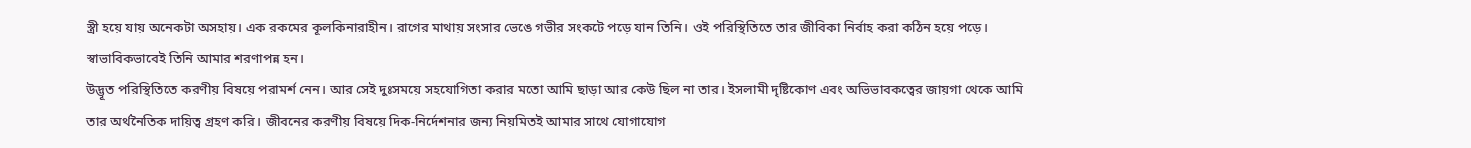স্ত্রী হয়ে যায় অনেকটা অসহায়। এক রকমের কূলকিনারাহীন। রাগের মাথায় সংসার ভেঙে গভীর সংকটে পড়ে যান তিনি। ওই পরিস্থিতিতে তার জীবিকা নির্বাহ করা কঠিন হয়ে পড়ে। স্বাভাবিকভাবেই তিনি আমার শরণাপন্ন হন।
উদ্ভূত পরিস্থিতিতে করণীয় বিষয়ে পরামর্শ নেন। আর সেই দুঃসময়ে সহযোগিতা করার মতো আমি ছাড়া আর কেউ ছিল না তার। ইসলামী দৃষ্টিকোণ এবং অভিভাবকত্বের জায়গা থেকে আমি তার অর্থনৈতিক দায়িত্ব গ্রহণ করি। জীবনের করণীয় বিষয়ে দিক-নির্দেশনার জন্য নিয়মিতই আমার সাথে যোগাযোগ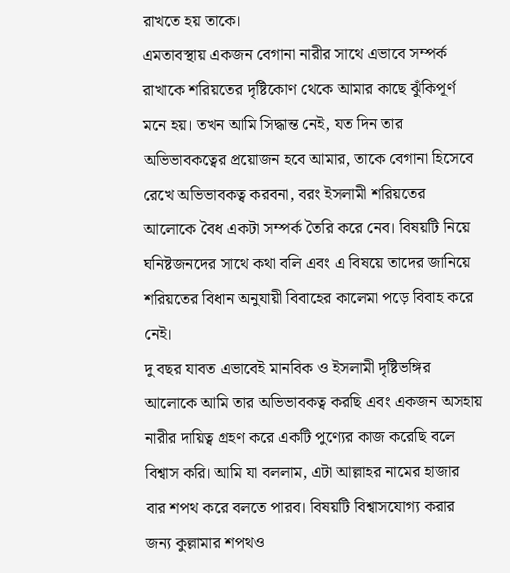রাখতে হয় তাকে।
এমতাবস্থায় একজন বেগানা নারীর সাথে এভাবে সম্পর্ক রাখাকে শরিয়তের দৃষ্টিকোণ থেকে আমার কাছে ঝুঁকিপূর্ণ মনে হয়। তখন আমি সিদ্ধান্ত নেই, যত দিন তার অভিভাবকত্বের প্রয়োজন হবে আমার, তাকে বেগানা হিসেবে রেখে অভিভাবকত্ব করবনা, বরং ইসলামী শরিয়তের আলোকে বৈধ একটা সম্পর্ক তৈরি করে নেব। বিষয়টি নিয়ে ঘনিষ্টজনদের সাথে কথা বলি এবং এ বিষয়ে তাদের জানিয়ে শরিয়তের বিধান অনুযায়ী বিবাহের কালেমা পড়ে বিবাহ করে নেই।
দু বছর যাবত এভাবেই মানবিক ও ইসলামী দৃষ্টিভঙ্গির আলোকে আমি তার অভিভাবকত্ব করছি এবং একজন অসহায় নারীর দায়িত্ব গ্রহণ করে একটি পুণ্যের কাজ করেছি বলে বিশ্বাস করি। আমি যা বললাম, এটা আল্লাহর নামের হাজার বার শপথ করে বলতে পারব। বিষয়টি বিশ্বাসযোগ্য করার জন্য কুল্লামার শপথও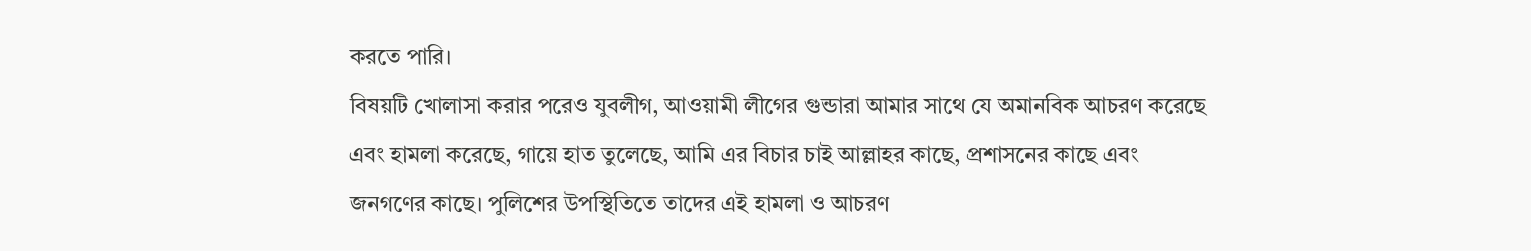করতে পারি।
বিষয়টি খোলাসা করার পরেও যুবলীগ, আওয়ামী লীগের গুন্ডারা আমার সাথে যে অমানবিক আচরণ করেছে এবং হামলা করেছে, গায়ে হাত তুলেছে, আমি এর বিচার চাই আল্লাহর কাছে, প্রশাসনের কাছে এবং জনগণের কাছে। পুলিশের উপস্থিতিতে তাদের এই হামলা ও আচরণ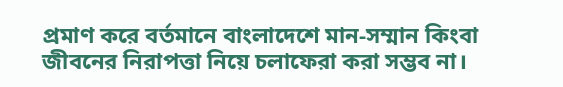প্রমাণ করে বর্তমানে বাংলাদেশে মান-সম্মান কিংবা জীবনের নিরাপত্তা নিয়ে চলাফেরা করা সম্ভব না।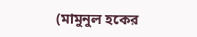(মামুনুল হকের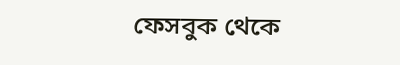ফেসবুক থেকে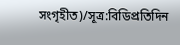সংগৃহীত)/সূত্র:বিডিপ্রতিদিন